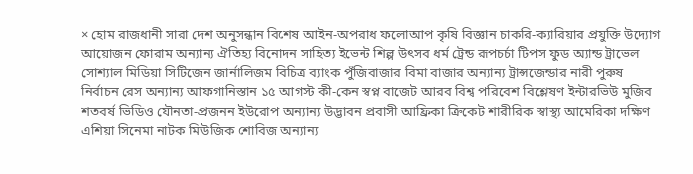× হোম রাজধানী সারা দেশ অনুসন্ধান বিশেষ আইন-অপরাধ ফলোআপ কৃষি বিজ্ঞান চাকরি-ক্যারিয়ার প্রযুক্তি উদ্যোগ আয়োজন ফোরাম অন্যান্য ঐতিহ্য বিনোদন সাহিত্য ইভেন্ট শিল্প উৎসব ধর্ম ট্রেন্ড রূপচর্চা টিপস ফুড অ্যান্ড ট্রাভেল সোশ্যাল মিডিয়া সিটিজেন জার্নালিজম বিচিত্র ব্যাংক পুঁজিবাজার বিমা বাজার অন্যান্য ট্রান্সজেন্ডার নারী পুরুষ নির্বাচন রেস অন্যান্য আফগানিস্তান ১৫ আগস্ট কী-কেন স্বপ্ন বাজেট আরব বিশ্ব পরিবেশ বিশ্লেষণ ইন্টারভিউ মুজিব শতবর্ষ ভিডিও যৌনতা-প্রজনন ইউরোপ অন্যান্য উদ্ভাবন প্রবাসী আফ্রিকা ক্রিকেট শারীরিক স্বাস্থ্য আমেরিকা দক্ষিণ এশিয়া সিনেমা নাটক মিউজিক শোবিজ অন্যান্য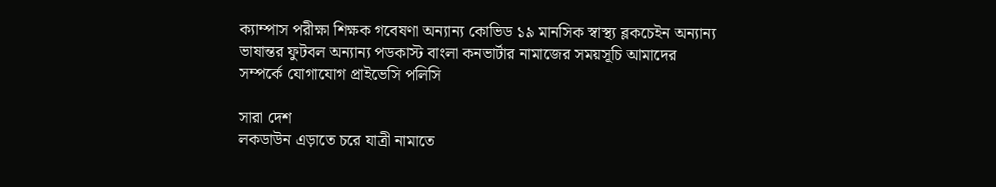ক্যাম্পাস পরীক্ষা শিক্ষক গবেষণা অন্যান্য কোভিড ১৯ মানসিক স্বাস্থ্য ব্লকচেইন অন্যান্য ভাষান্তর ফুটবল অন্যান্য পডকাস্ট বাংলা কনভার্টার নামাজের সময়সূচি আমাদের সম্পর্কে যোগাযোগ প্রাইভেসি পলিসি

সারা দেশ
লকডাউন এড়াতে চরে যাত্রী নামাতে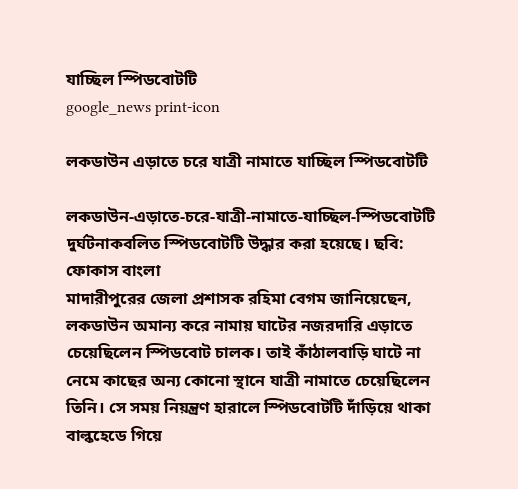যাচ্ছিল স্পিডবোটটি
google_news print-icon

লকডাউন এড়াতে চরে যাত্রী নামাতে যাচ্ছিল স্পিডবোটটি

লকডাউন-এড়াতে-চরে-যাত্রী-নামাতে-যাচ্ছিল-স্পিডবোটটি
দুর্ঘটনাকবলিত স্পিডবোটটি উদ্ধার করা হয়েছে। ছবি: ফোকাস বাংলা
মাদারীপুরের জেলা প্রশাসক রহিমা বেগম জানিয়েছেন, লকডাউন অমান্য করে নামায় ঘাটের নজরদারি এড়াতে চেয়েছিলেন স্পিডবোট চালক। তাই কাঁঠালবাড়ি ঘাটে না নেমে কাছের অন্য কোনো স্থানে যাত্রী নামাতে চেয়েছিলেন তিনি। সে সময় নিয়ন্ত্রণ হারালে স্পিডবোটটি দাঁড়িয়ে থাকা বাল্কহেডে গিয়ে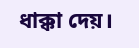ধাক্কা দেয়।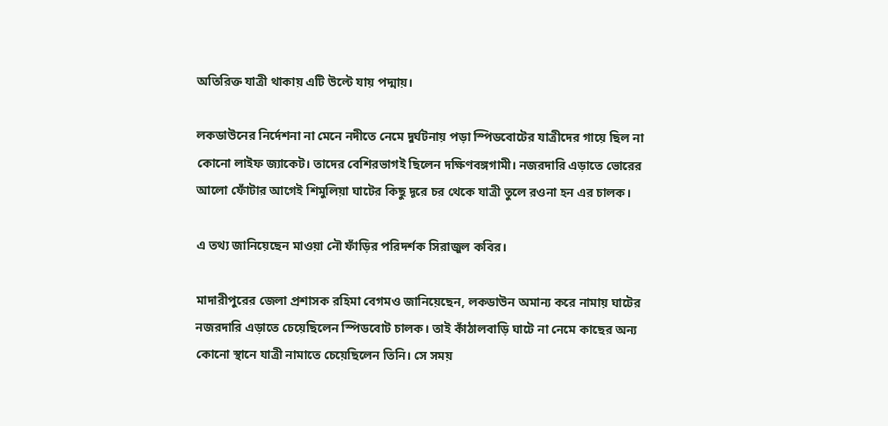অতিরিক্ত যাত্রী থাকায় এটি উল্টে যায় পদ্মায়।

লকডাউনের নির্দেশনা না মেনে নদীতে নেমে দুর্ঘটনায় পড়া স্পিডবোটের যাত্রীদের গায়ে ছিল না কোনো লাইফ জ্যাকেট। তাদের বেশিরভাগই ছিলেন দক্ষিণবঙ্গগামী। নজরদারি এড়াতে ভোরের আলো ফোঁটার আগেই শিমুলিয়া ঘাটের কিছু দূরে চর থেকে যাত্রী তুলে রওনা হন এর চালক।

এ তথ্য জানিয়েছেন মাওয়া নৌ ফাঁড়ির পরিদর্শক সিরাজুল কবির।

মাদারীপুরের জেলা প্রশাসক রহিমা বেগমও জানিয়েছেন, লকডাউন অমান্য করে নামায় ঘাটের নজরদারি এড়াতে চেয়েছিলেন স্পিডবোট চালক। তাই কাঁঠালবাড়ি ঘাটে না নেমে কাছের অন্য কোনো স্থানে যাত্রী নামাতে চেয়েছিলেন তিনি। সে সময়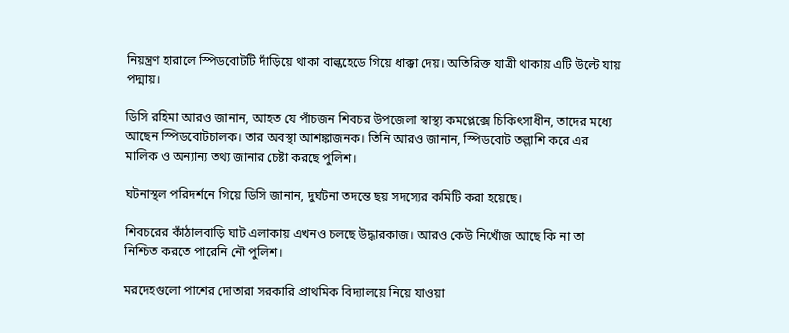নিয়ন্ত্রণ হারালে স্পিডবোটটি দাঁড়িয়ে থাকা বাল্কহেডে গিয়ে ধাক্কা দেয়। অতিরিক্ত যাত্রী থাকায় এটি উল্টে যায় পদ্মায়।

ডিসি রহিমা আরও জানান, আহত যে পাঁচজন শিবচর উপজেলা স্বাস্থ্য কমপ্লেক্সে চিকিৎসাধীন, তাদের মধ্যে আছেন স্পিডবোটচালক। তার অবস্থা আশঙ্কাজনক। তিনি আরও জানান, স্পিডবোট তল্লাশি করে এর মালিক ও অন্যান্য তথ্য জানার চেষ্টা করছে পুলিশ।

ঘটনাস্থল পরিদর্শনে গিয়ে ডিসি জানান, দুর্ঘটনা তদন্তে ছয় সদস্যের কমিটি করা হয়েছে।

শিবচরের কাঁঠালবাড়ি ঘাট এলাকায় এখনও চলছে উদ্ধারকাজ। আরও কেউ নিখোঁজ আছে কি না তা নিশ্চিত করতে পারেনি নৌ পুলিশ।

মরদেহগুলো পাশের দোতারা সরকারি প্রাথমিক বিদ্যালয়ে নিয়ে যাওয়া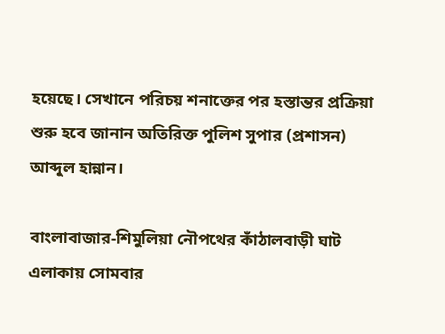হয়েছে। সেখানে পরিচয় শনাক্তের পর হস্তান্তর প্রক্রিয়া শুরু হবে জানান অতিরিক্ত পুলিশ সুপার (প্রশাসন) আব্দুল হান্নান।

বাংলাবাজার-শিমুলিয়া নৌপথের কাঁঠালবাড়ী ঘাট এলাকায় সোমবার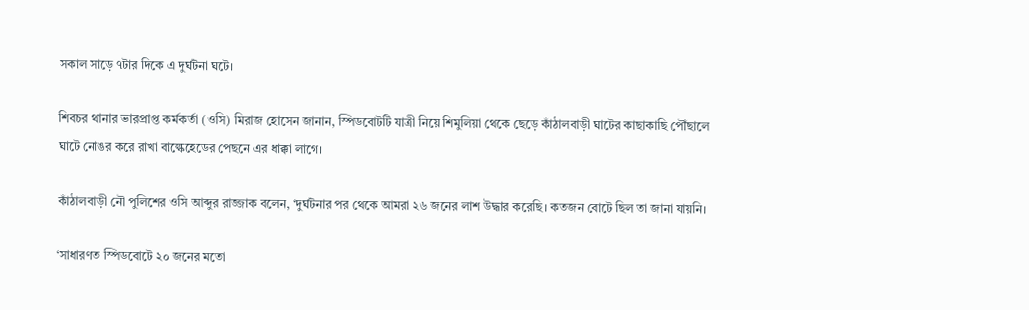সকাল সাড়ে ৭টার দিকে এ দুর্ঘটনা ঘটে।

শিবচর থানার ভারপ্রাপ্ত কর্মকর্তা (ওসি) মিরাজ হোসেন জানান, স্পিডবোটটি যাত্রী নিয়ে শিমুলিয়া থেকে ছেড়ে কাঁঠালবাড়ী ঘাটের কাছাকাছি পৌঁছালে ঘাটে নোঙর করে রাখা বাল্কেহেডের পেছনে এর ধাক্কা লাগে।

কাঁঠালবাড়ী নৌ পুলিশের ওসি আব্দুর রাজ্জাক বলেন, ‘দুর্ঘটনার পর থেকে আমরা ২৬ জনের লাশ উদ্ধার করেছি। কতজন বোটে ছিল তা জানা যায়নি।

‘সাধারণত স্পিডবোটে ২০ জনের মতো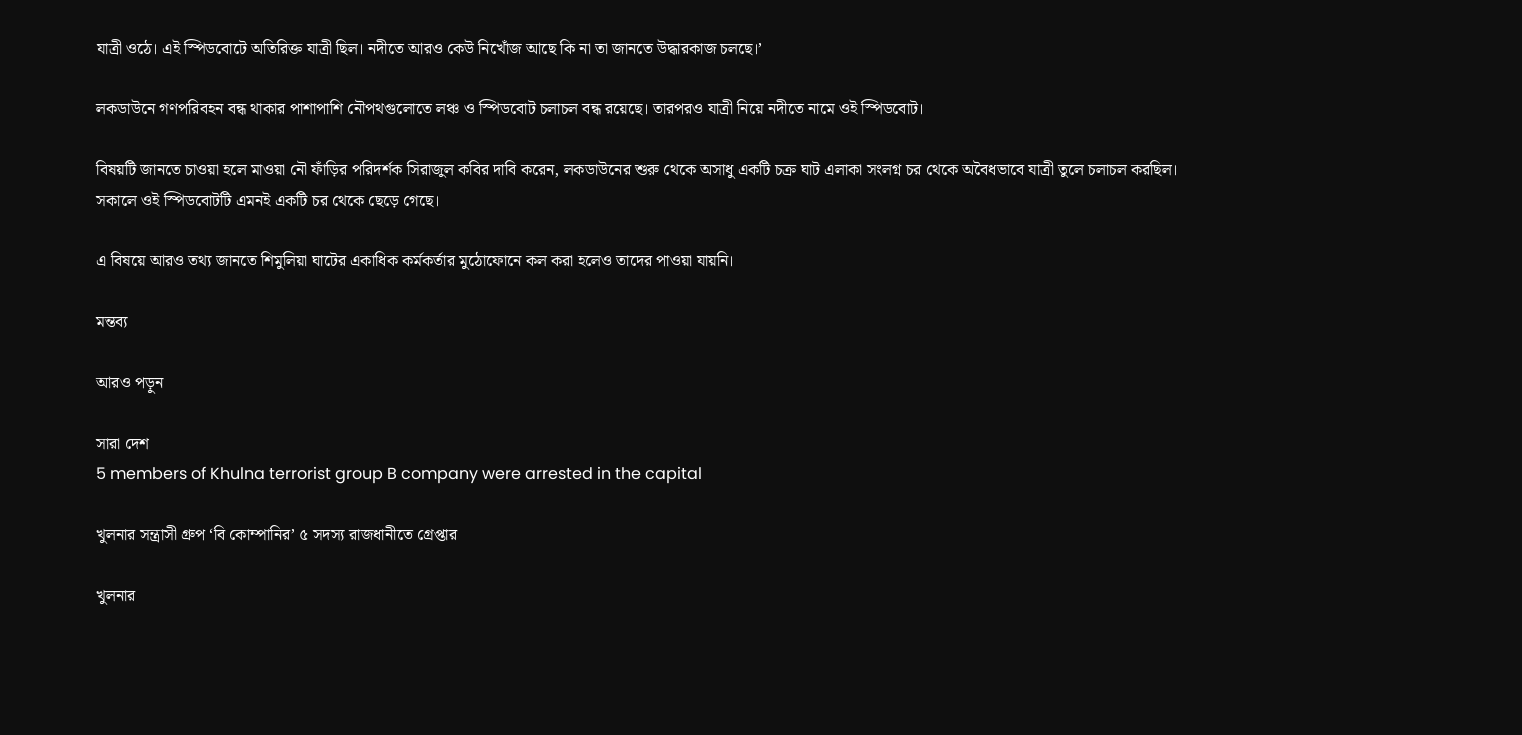যাত্রী ওঠে। এই স্পিডবোটে অতিরিক্ত যাত্রী ছিল। নদীতে আরও কেউ নিখোঁজ আছে কি না তা জানতে উদ্ধারকাজ চলছে।’

লকডাউনে গণপরিবহন বন্ধ থাকার পাশাপাশি নৌপথগুলোতে লঞ্চ ও স্পিডবোট চলাচল বন্ধ রয়েছে। তারপরও যাত্রী নিয়ে নদীতে নামে ওই স্পিডবোট।

বিষয়টি জানতে চাওয়া হলে মাওয়া নৌ ফাঁড়ির পরিদর্শক সিরাজুল কবির দাবি করেন, লকডাউনের শুরু থেকে অসাধু একটি চক্র ঘাট এলাকা সংলগ্ন চর থেকে অবৈধভাবে যাত্রী তুলে চলাচল করছিল। সকালে ওই স্পিডবোটটি এমনই একটি চর থেকে ছেড়ে গেছে।

এ বিষয়ে আরও তথ্য জানতে শিমুলিয়া ঘাটের একাধিক কর্মকর্তার মুঠোফোনে কল করা হলেও তাদের পাওয়া যায়নি।

মন্তব্য

আরও পড়ুন

সারা দেশ
5 members of Khulna terrorist group B company were arrested in the capital

খুলনার সন্ত্রাসী গ্রুপ ‘বি কোম্পানির’ ৫ সদস্য রাজধানীতে গ্রেপ্তার

খুলনার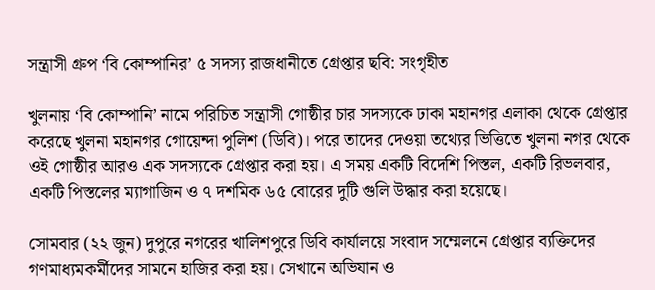সন্ত্রাসী গ্রুপ ‘বি কোম্পানির’ ৫ সদস্য রাজধানীতে গ্রেপ্তার ছবি: সংগৃহীত

খুলনায় ‘বি কোম্পানি’ নামে পরিচিত সন্ত্রাসী গোষ্ঠীর চার সদস্যকে ঢাকা মহানগর এলাকা থেকে গ্রেপ্তার করেছে খুলনা মহানগর গোয়েন্দা পুলিশ (ডিবি)। পরে তাদের দেওয়া তথ্যের ভিত্তিতে খুলনা নগর থেকে ওই গোষ্ঠীর আরও এক সদস্যকে গ্রেপ্তার করা হয়। এ সময় একটি বিদেশি পিস্তল, একটি রিভলবার, একটি পিস্তলের ম্যাগাজিন ও ৭ দশমিক ৬৫ বোরের দুটি গুলি উদ্ধার করা হয়েছে।

সোমবার (২২ জুন) দুপুরে নগরের খালিশপুরে ডিবি কার্যালয়ে সংবাদ সম্মেলনে গ্রেপ্তার ব্যক্তিদের গণমাধ্যমকর্মীদের সামনে হাজির করা হয়। সেখানে অভিযান ও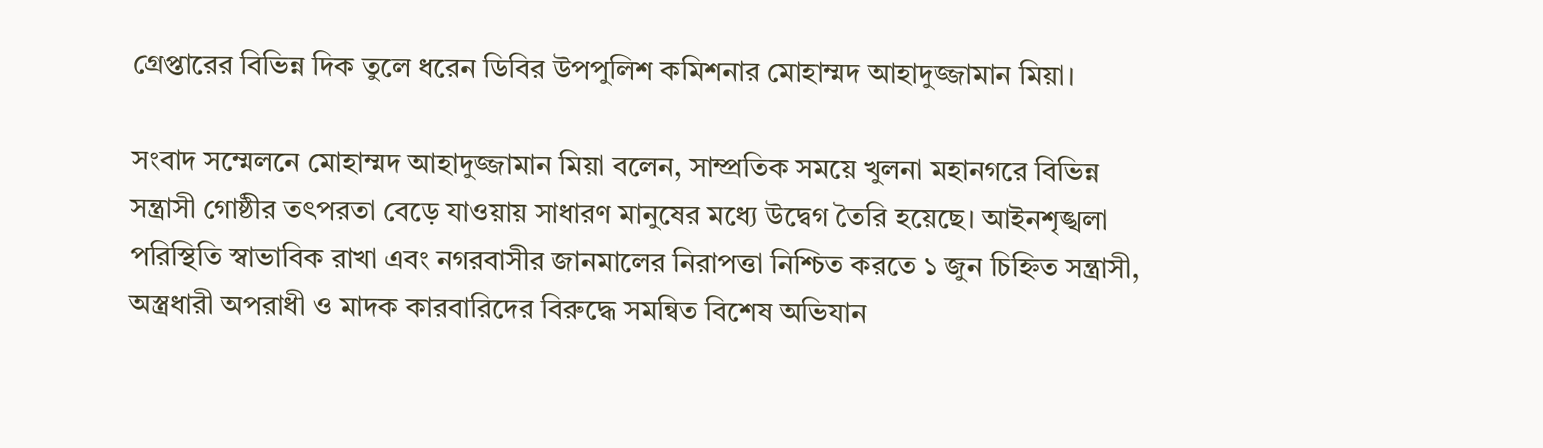গ্রেপ্তারের বিভিন্ন দিক তুলে ধরেন ডিবির উপপুলিশ কমিশনার মোহাম্মদ আহাদুজ্জামান মিয়া।

সংবাদ সম্মেলনে মোহাম্মদ আহাদুজ্জামান মিয়া বলেন, সাম্প্রতিক সময়ে খুলনা মহানগরে বিভিন্ন সন্ত্রাসী গোষ্ঠীর তৎপরতা বেড়ে যাওয়ায় সাধারণ মানুষের মধ্যে উদ্বেগ তৈরি হয়েছে। আইনশৃঙ্খলা পরিস্থিতি স্বাভাবিক রাখা এবং নগরবাসীর জানমালের নিরাপত্তা নিশ্চিত করতে ১ জুন চিহ্নিত সন্ত্রাসী, অস্ত্রধারী অপরাধী ও মাদক কারবারিদের বিরুদ্ধে সমন্বিত বিশেষ অভিযান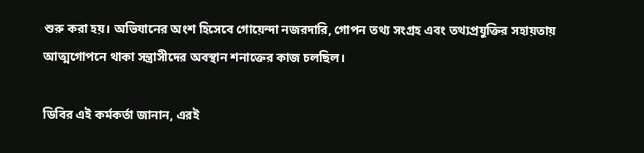শুরু করা হয়। অভিযানের অংশ হিসেবে গোয়েন্দা নজরদারি, গোপন তথ্য সংগ্রহ এবং তথ্যপ্রযুক্তির সহায়তায় আত্মগোপনে থাকা সন্ত্রাসীদের অবস্থান শনাক্তের কাজ চলছিল।

ডিবির এই কর্মকর্তা জানান, এরই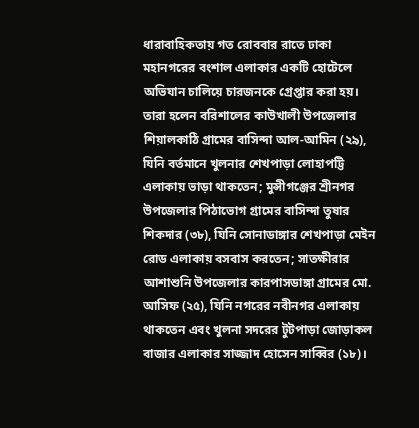ধারাবাহিকতায় গত রোববার রাতে ঢাকা মহানগরের বংশাল এলাকার একটি হোটেলে অভিযান চালিয়ে চারজনকে গ্রেপ্তার করা হয়। তারা হলেন বরিশালের কাউখালী উপজেলার শিয়ালকাঠি গ্রামের বাসিন্দা আল-আমিন (২৯), যিনি বর্তমানে খুলনার শেখপাড়া লোহাপট্টি এলাকায় ভাড়া থাকতেন; মুন্সীগঞ্জের শ্রীনগর উপজেলার পিঠাভোগ গ্রামের বাসিন্দা তুষার শিকদার (৩৮), যিনি সোনাডাঙ্গার শেখপাড়া মেইন রোড এলাকায় বসবাস করতেন; সাতক্ষীরার আশাশুনি উপজেলার কারপাসডাঙ্গা গ্রামের মো. আসিফ (২৫), যিনি নগরের নবীনগর এলাকায় থাকতেন এবং খুলনা সদরের টুটপাড়া জোড়াকল বাজার এলাকার সাজ্জাদ হোসেন সাব্বির (১৮)।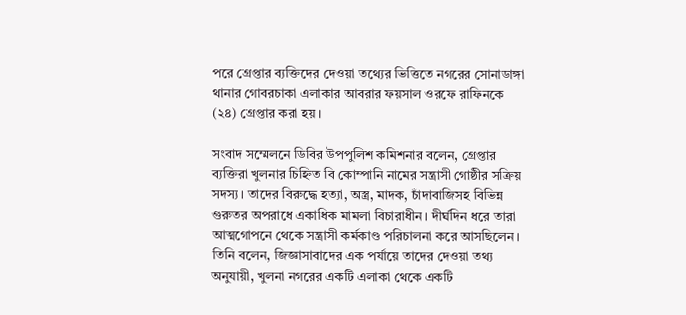পরে গ্রেপ্তার ব্যক্তিদের দেওয়া তথ্যের ভিত্তিতে নগরের সোনাডাঙ্গা থানার গোবরচাকা এলাকার আবরার ফয়সাল ওরফে রাফিনকে (২৪) গ্রেপ্তার করা হয়।

সংবাদ সম্মেলনে ডিবির উপপুলিশ কমিশনার বলেন, গ্রেপ্তার ব্যক্তিরা খুলনার চিহ্নিত বি কোম্পানি নামের সন্ত্রাসী গোষ্ঠীর সক্রিয় সদস্য। তাদের বিরুদ্ধে হত্যা, অস্ত্র, মাদক, চাঁদাবাজিসহ বিভিন্ন গুরুতর অপরাধে একাধিক মামলা বিচারাধীন। দীর্ঘদিন ধরে তারা আত্মগোপনে থেকে সন্ত্রাসী কর্মকাণ্ড পরিচালনা করে আসছিলেন। তিনি বলেন, জিজ্ঞাসাবাদের এক পর্যায়ে তাদের দেওয়া তথ্য অনুযায়ী, খুলনা নগরের একটি এলাকা থেকে একটি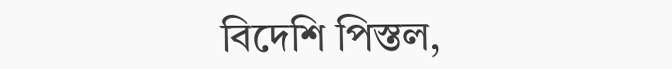বিদেশি পিস্তল,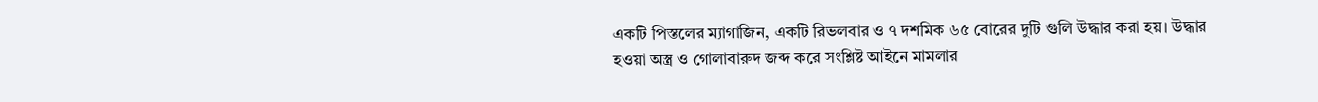একটি পিস্তলের ম্যাগাজিন, একটি রিভলবার ও ৭ দশমিক ৬৫ বোরের দুটি গুলি উদ্ধার করা হয়। উদ্ধার হওয়া অস্ত্র ও গোলাবারুদ জব্দ করে সংশ্লিষ্ট আইনে মামলার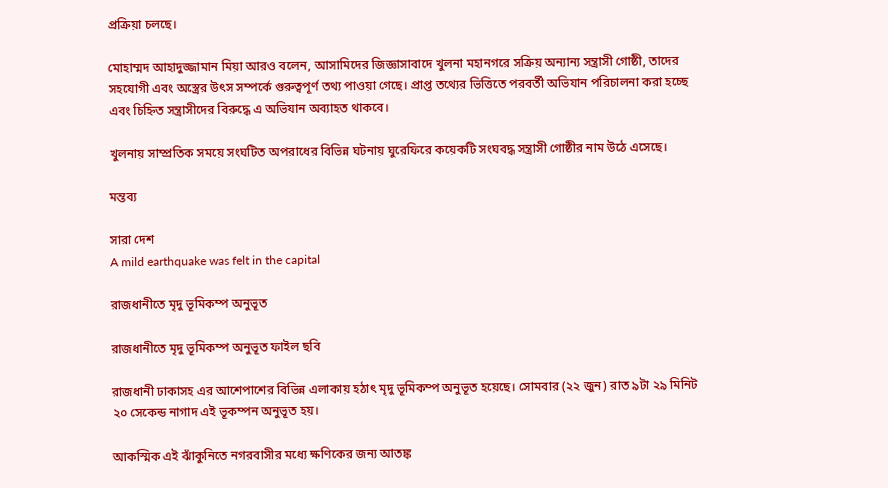প্রক্রিয়া চলছে।

মোহাম্মদ আহাদুজ্জামান মিয়া আরও বলেন, আসামিদের জিজ্ঞাসাবাদে খুলনা মহানগরে সক্রিয় অন্যান্য সন্ত্রাসী গোষ্ঠী, তাদের সহযোগী এবং অস্ত্রের উৎস সম্পর্কে গুরুত্বপূর্ণ তথ্য পাওয়া গেছে। প্রাপ্ত তথ্যের ভিত্তিতে পরবর্তী অভিযান পরিচালনা করা হচ্ছে এবং চিহ্নিত সন্ত্রাসীদের বিরুদ্ধে এ অভিযান অব্যাহত থাকবে।

খুলনায় সাম্প্রতিক সময়ে সংঘটিত অপরাধের বিভিন্ন ঘটনায় ঘুরেফিরে কয়েকটি সংঘবদ্ধ সন্ত্রাসী গোষ্ঠীর নাম উঠে এসেছে।

মন্তব্য

সারা দেশ
A mild earthquake was felt in the capital

রাজধানীতে মৃদু ভূমিকম্প অনুভূত

রাজধানীতে মৃদু ভূমিকম্প অনুভূত ফাইল ছবি

রাজধানী ঢাকাসহ এর আশেপাশের বিভিন্ন এলাকায় হঠাৎ মৃদু ভূমিকম্প অনুভূত হয়েছে। সোমবার (২২ জুন) রাত ৯টা ২৯ মিনিট ২০ সেকেন্ড নাগাদ এই ভূকম্পন অনুভূত হয়।

আকস্মিক এই ঝাঁকুনিতে নগরবাসীর মধ্যে ক্ষণিকের জন্য আতঙ্ক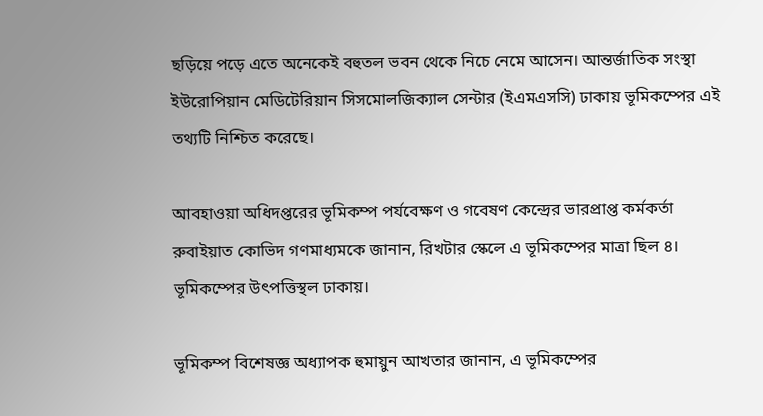ছড়িয়ে পড়ে এতে অনেকেই বহুতল ভবন থেকে নিচে নেমে আসেন। আন্তর্জাতিক সংস্থা ইউরোপিয়ান মেডিটেরিয়ান সিসমোলজিক্যাল সেন্টার (ইএমএসসি) ঢাকায় ভূমিকম্পের এই তথ্যটি নিশ্চিত করেছে।

আবহাওয়া অধিদপ্তরের ভূমিকম্প পর্যবেক্ষণ ও গবেষণ কেন্দ্রের ভারপ্রাপ্ত কর্মকর্তা রুবাইয়াত কোভিদ গণমাধ্যমকে জানান, রিখটার স্কেলে এ ভূমিকম্পের মাত্রা ছিল ৪। ভূমিকম্পের উৎপত্তিস্থল ঢাকায়।

ভূমিকম্প বিশেষজ্ঞ অধ্যাপক হুমায়ুন আখতার জানান, এ ভূমিকম্পের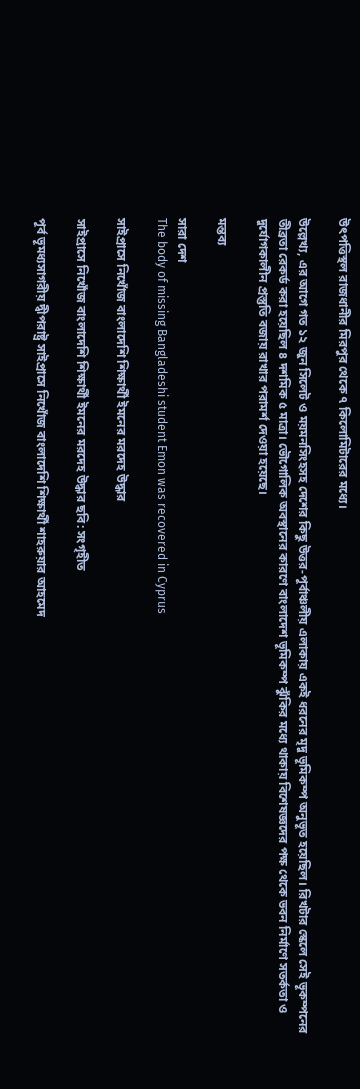উৎপত্তিস্থল রাজধানীর মিরপুর থেকে ৭ কিলোমিটারের মধ্যে।

উল্লেখ্য, এর আগে গত ১২ জুন সিলেট ও ময়মনসিংহসহ দেশের কিছু উত্তর-পূর্বাঞ্চলীয় এলাকায় একই ধরনের মৃদু ভূমিকম্প অনুভূত হয়েছিল। রিখটার স্কেলে সেই ভূকম্পনের তীব্রতা রেকর্ড করা হয়েছিল ৪ দশমিক ৫ মাত্রা। ভৌগোলিক অবস্থানের কারণে বাংলাদেশ ভূমিকম্প ঝুঁকির মধ্যে থাকায় বিশেষজ্ঞদের পক্ষ থেকে ভবন নির্মাণে সতর্কতা ও দুর্যোগকালীন প্রস্তুতি বজায় রাখার পরামর্শ দেওয়া হয়েছে।

মন্তব্য

সারা দেশ
The body of missing Bangladeshi student Emon was recovered in Cyprus

সাইপ্রাসে নিখোঁজ বাংলাদেশি শিক্ষার্থী ইমনের মরদেহ উদ্ধার

সাইপ্রাসে নিখোঁজ বাংলাদেশি শিক্ষার্থী ইমনের মরদেহ উদ্ধার ছবি: সংগৃহীত

পূর্ব ভূমধ্যসাগরীয় দ্বীপরাষ্ট্র সাইপ্রাসে নিখোঁজ বাংলাদেশি শিক্ষার্থী শাহরুয়ার আহমেদ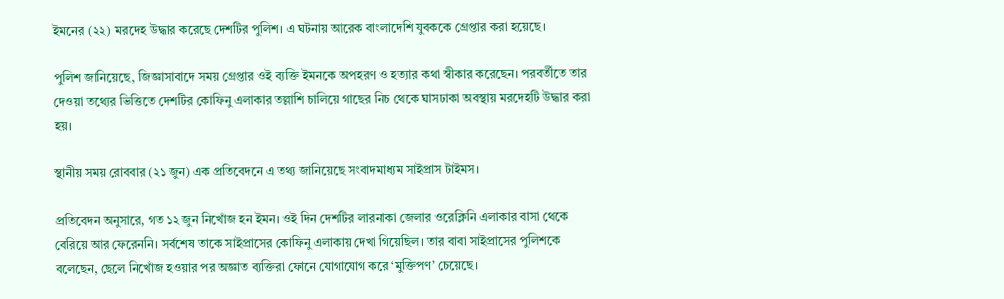ইমনের (২২) মরদেহ উদ্ধার করেছে দেশটির পুলিশ। এ ঘটনায় আরেক বাংলাদেশি যুবককে গ্রেপ্তার করা হয়েছে।

পুলিশ জানিয়েছে, জিজ্ঞাসাবাদে সময় গ্রেপ্তার ওই ব্যক্তি ইমনকে অপহরণ ও হত্যার কথা স্বীকার করেছেন। পরবর্তীতে তার দেওয়া তথ্যের ভিত্তিতে দেশটির কোফিনু এলাকার তল্লাশি চালিয়ে গাছের নিচ থেকে ঘাসঢাকা অবস্থায় মরদেহটি উদ্ধার করা হয়।

স্থানীয় সময় রোববার (২১ জুন) এক প্রতিবেদনে এ তথ্য জানিয়েছে সংবাদমাধ্যম সাইপ্রাস টাইমস।

প্রতিবেদন অনুসারে, গত ১২ জুন নিখোঁজ হন ইমন। ওই দিন দেশটির লারনাকা জেলার ওরেক্লিনি এলাকার বাসা থেকে বেরিয়ে আর ফেরেননি। সর্বশেষ তাকে সাইপ্রাসের কোফিনু এলাকায় দেখা গিয়েছিল। তার বাবা সাইপ্রাসের পুলিশকে বলেছেন, ছেলে নিখোঁজ হওয়ার পর অজ্ঞাত ব্যক্তিরা ফোনে যোগাযোগ করে ‘মুক্তিপণ’ চেয়েছে।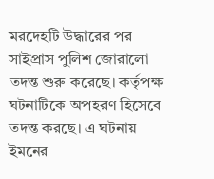মরদেহটি উদ্ধারের পর সাইপ্রাস পুলিশ জোরালো তদন্ত শুরু করেছে। কর্তৃপক্ষ ঘটনাটিকে অপহরণ হিসেবে তদন্ত করছে। এ ঘটনায় ইমনের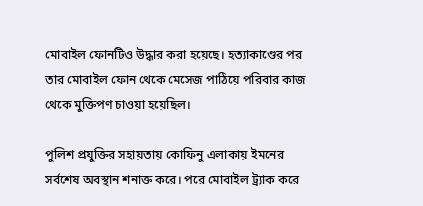মোবাইল ফোনটিও উদ্ধার করা হয়েছে। হত্যাকাণ্ডের পর তার মোবাইল ফোন থেকে মেসেজ পাঠিয়ে পরিবার কাজ থেকে মুক্তিপণ চাওয়া হয়েছিল।

পুলিশ প্রযুক্তির সহায়তায় কোফিনু এলাকায় ইমনের সর্বশেষ অবস্থান শনাক্ত করে। পরে মোবাইল ট্র্যাক করে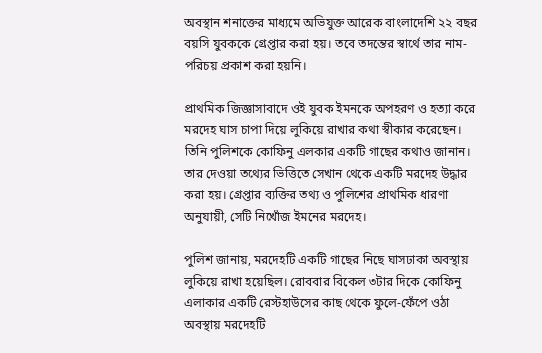অবস্থান শনাক্তের মাধ্যমে অভিযুক্ত আরেক বাংলাদেশি ২২ বছর বয়সি যুবককে গ্রেপ্তার করা হয়। তবে তদন্তের স্বার্থে তার নাম-পরিচয় প্রকাশ করা হয়নি।

প্রাথমিক জিজ্ঞাসাবাদে ওই যুবক ইমনকে অপহরণ ও হত্যা করে মরদেহ ঘাস চাপা দিয়ে লুকিয়ে রাখার কথা স্বীকার করেছেন। তিনি পুলিশকে কোফিনু এলকার একটি গাছের কথাও জানান। তার দেওয়া তথ্যের ভিত্তিতে সেখান থেকে একটি মরদেহ উদ্ধার করা হয়। গ্রেপ্তার ব্যক্তির তথ্য ও পুলিশের প্রাথমিক ধারণা অনুযায়ী, সেটি নিখোঁজ ইমনের মরদেহ।

পুলিশ জানায়, মরদেহটি একটি গাছের নিছে ঘাসঢাকা অবস্থায় লুকিয়ে রাখা হয়েছিল। রোববার বিকেল ৩টার দিকে কোফিনু এলাকার একটি রেস্টহাউসের কাছ থেকে ফুলে-ফেঁপে ওঠা অবস্থায় মরদেহটি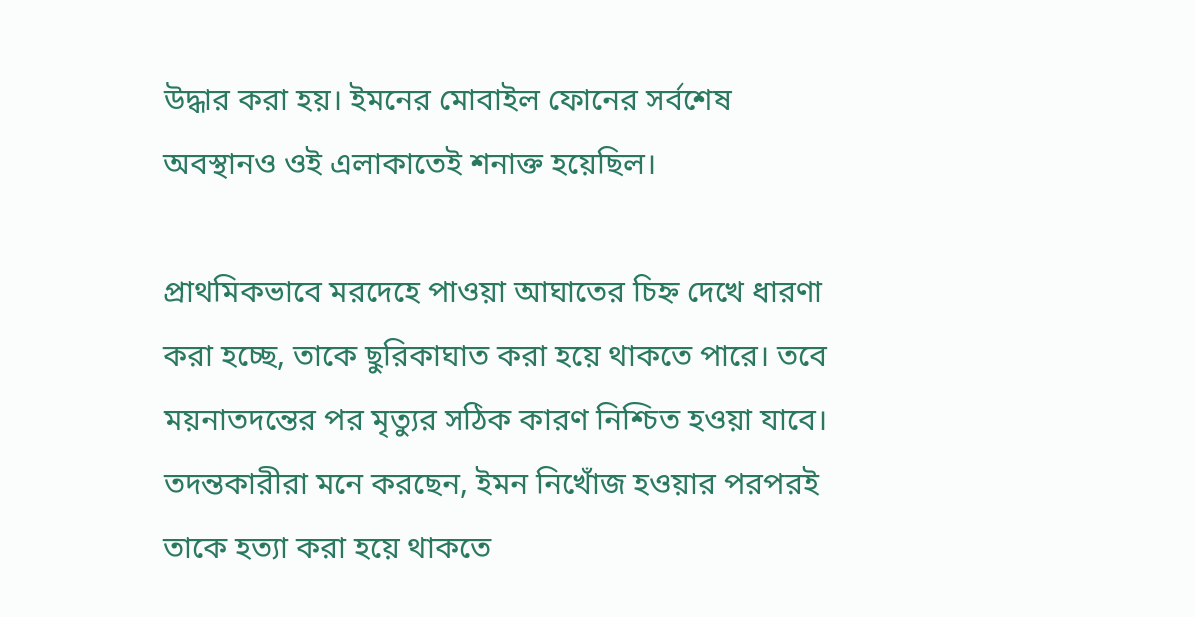উদ্ধার করা হয়। ইমনের মোবাইল ফোনের সর্বশেষ অবস্থানও ওই এলাকাতেই শনাক্ত হয়েছিল।

প্রাথমিকভাবে মরদেহে পাওয়া আঘাতের চিহ্ন দেখে ধারণা করা হচ্ছে, তাকে ছুরিকাঘাত করা হয়ে থাকতে পারে। তবে ময়নাতদন্তের পর মৃত্যুর সঠিক কারণ নিশ্চিত হওয়া যাবে। তদন্তকারীরা মনে করছেন, ইমন নিখোঁজ হওয়ার পরপরই তাকে হত্যা করা হয়ে থাকতে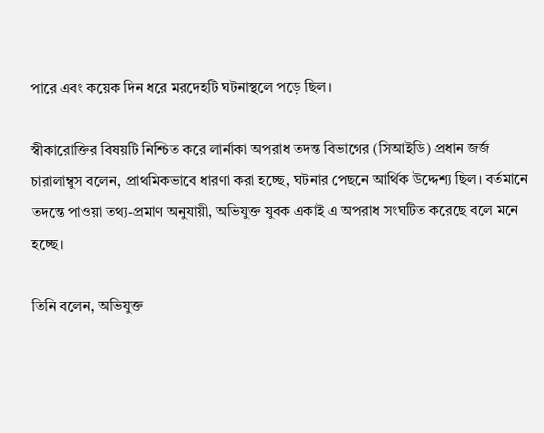পারে এবং কয়েক দিন ধরে মরদেহটি ঘটনাস্থলে পড়ে ছিল।

স্বীকারোক্তির বিষয়টি নিশ্চিত করে লার্নাকা অপরাধ তদন্ত বিভাগের (সিআইডি) প্রধান জর্জ চারালাম্বুস বলেন, প্রাথমিকভাবে ধারণা করা হচ্ছে, ঘটনার পেছনে আর্থিক উদ্দেশ্য ছিল। বর্তমানে তদন্তে পাওয়া তথ্য-প্রমাণ অনুযায়ী, অভিযুক্ত যুবক একাই এ অপরাধ সংঘটিত করেছে বলে মনে হচ্ছে।

তিনি বলেন, অভিযুক্ত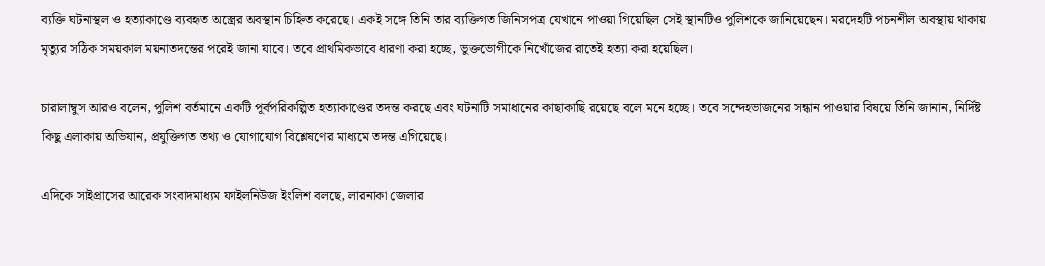ব্যক্তি ঘটনাস্থল ও হত্যাকাণ্ডে ব্যবহৃত অস্ত্রের অবস্থান চিহ্নিত করেছে। একই সঙ্গে তিনি তার ব্যক্তিগত জিনিসপত্র যেখানে পাওয়া গিয়েছিল সেই স্থানটিও পুলিশকে জানিয়েছেন। মরদেহটি পচনশীল অবস্থায় থাকায় মৃত্যুর সঠিক সময়কাল ময়নাতদন্তের পরেই জানা যাবে। তবে প্রাথমিকভাবে ধারণা করা হচ্ছে, ভুক্তভোগীকে নিখোঁজের রাতেই হত্যা করা হয়েছিল।

চারালাম্বুস আরও বলেন, পুলিশ বর্তমানে একটি পূর্বপরিকল্পিত হত্যাকাণ্ডের তদন্ত করছে এবং ঘটনাটি সমাধানের কাছাকাছি রয়েছে বলে মনে হচ্ছে। তবে সন্দেহভাজনের সন্ধান পাওয়ার বিষয়ে তিনি জানান, নির্দিষ্ট কিছু এলাকায় অভিযান, প্রযুক্তিগত তথ্য ও যোগাযোগ বিশ্লেষণের মাধ্যমে তদন্ত এগিয়েছে।

এদিকে সাইপ্রাসের আরেক সংবাদমাধ্যম ফাইলনিউজ ইংলিশ বলছে, লারনাকা জেলার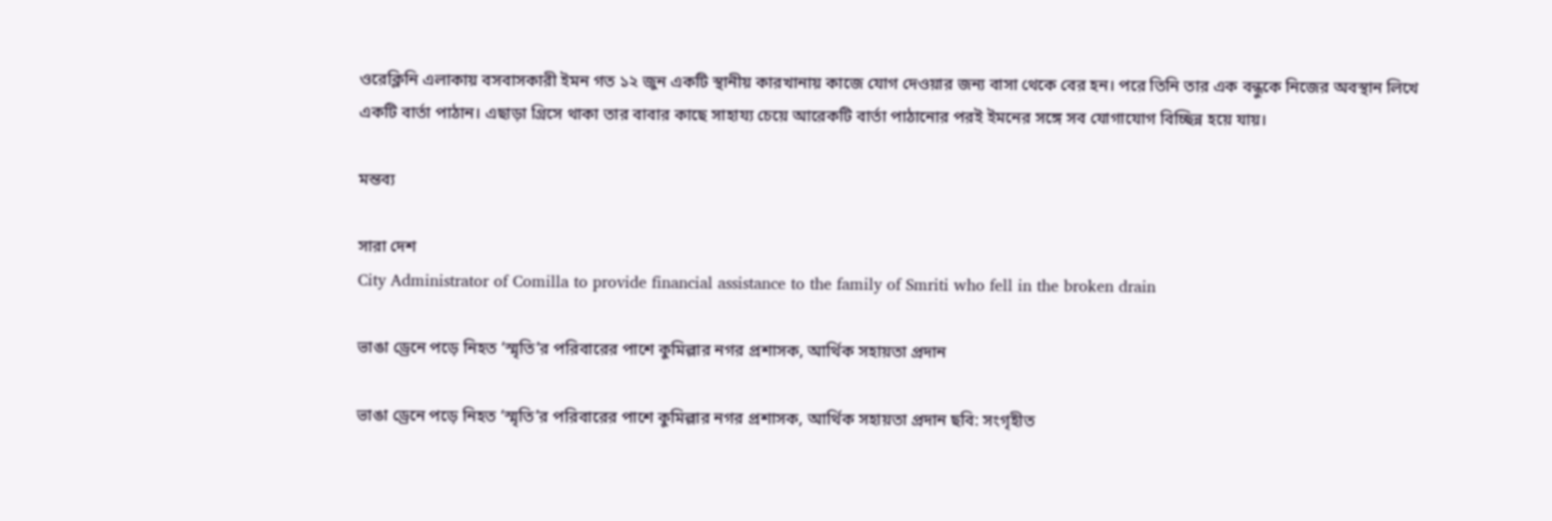ওরেক্লিনি এলাকায় বসবাসকারী ইমন গত ১২ জুন একটি স্থানীয় কারখানায় কাজে যোগ দেওয়ার জন্য বাসা থেকে বের হন। পরে তিনি তার এক বন্ধুকে নিজের অবস্থান লিখে একটি বার্তা পাঠান। এছাড়া গ্রিসে থাকা তার বাবার কাছে সাহায্য চেয়ে আরেকটি বার্তা পাঠানোর পরই ইমনের সঙ্গে সব যোগাযোগ বিচ্ছিন্ন হয়ে যায়।

মন্তব্য

সারা দেশ
City Administrator of Comilla to provide financial assistance to the family of Smriti who fell in the broken drain

ভাঙা ড্রেনে পড়ে নিহত ‘স্মৃতি’র পরিবারের পাশে কুমিল্লার নগর প্রশাসক, আর্থিক সহায়তা প্রদান

ভাঙা ড্রেনে পড়ে নিহত ‘স্মৃতি’র পরিবারের পাশে কুমিল্লার নগর প্রশাসক, আর্থিক সহায়তা প্রদান ছবি: সংগৃহীত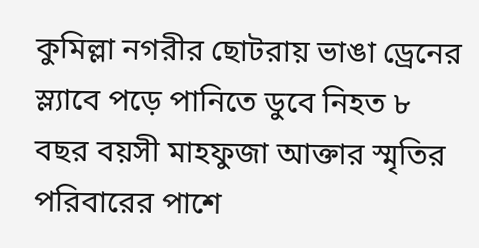কুমিল্লা নগরীর ছোটরায় ভাঙা ড্রেনের স্ল্যাবে পড়ে পানিতে ডুবে নিহত ৮ বছর বয়সী মাহফুজা আক্তার স্মৃতির পরিবারের পাশে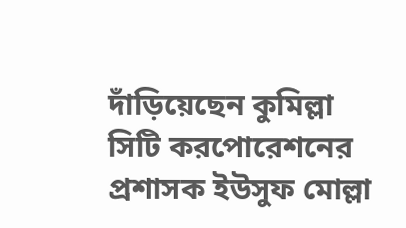দাঁড়িয়েছেন কুমিল্লা সিটি করপোরেশনের প্রশাসক ইউসুফ মোল্লা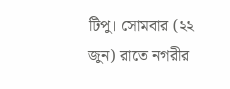টিপু। সোমবার (২২ জুন) রাতে নগরীর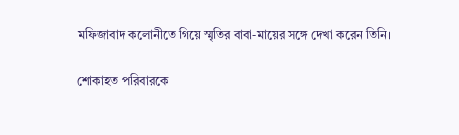মফিজাবাদ কলোনীতে গিয়ে স্মৃতির বাবা-মায়ের সঙ্গে দেখা করেন তিনি।

শোকাহত পরিবারকে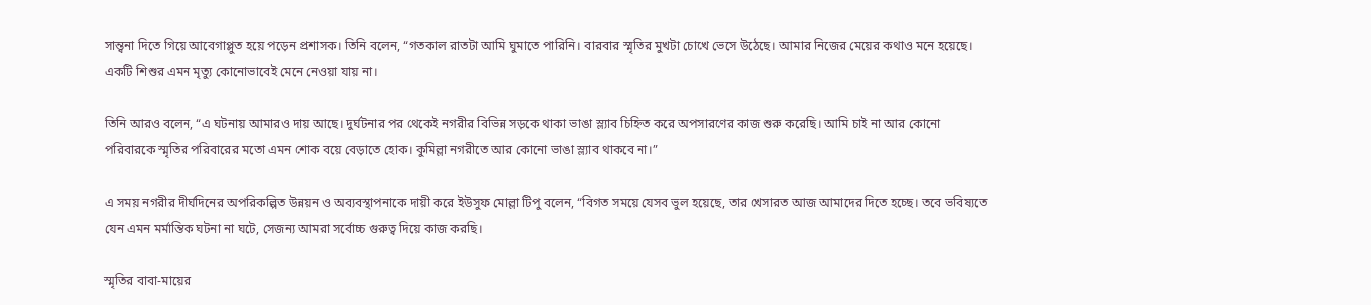সান্ত্বনা দিতে গিয়ে আবেগাপ্লুত হয়ে পড়েন প্রশাসক। তিনি বলেন, “গতকাল রাতটা আমি ঘুমাতে পারিনি। বারবার স্মৃতির মুখটা চোখে ভেসে উঠেছে। আমার নিজের মেয়ের কথাও মনে হয়েছে। একটি শিশুর এমন মৃত্যু কোনোভাবেই মেনে নেওয়া যায় না।

তিনি আরও বলেন, “এ ঘটনায় আমারও দায় আছে। দুর্ঘটনার পর থেকেই নগরীর বিভিন্ন সড়কে থাকা ভাঙা স্ল্যাব চিহ্নিত করে অপসারণের কাজ শুরু করেছি। আমি চাই না আর কোনো পরিবারকে স্মৃতির পরিবারের মতো এমন শোক বয়ে বেড়াতে হোক। কুমিল্লা নগরীতে আর কোনো ভাঙা স্ল্যাব থাকবে না।”

এ সময় নগরীর দীর্ঘদিনের অপরিকল্পিত উন্নয়ন ও অব্যবস্থাপনাকে দায়ী করে ইউসুফ মোল্লা টিপু বলেন, “বিগত সময়ে যেসব ভুল হয়েছে, তার খেসারত আজ আমাদের দিতে হচ্ছে। তবে ভবিষ্যতে যেন এমন মর্মান্তিক ঘটনা না ঘটে, সেজন্য আমরা সর্বোচ্চ গুরুত্ব দিয়ে কাজ করছি।

স্মৃতির বাবা-মায়ের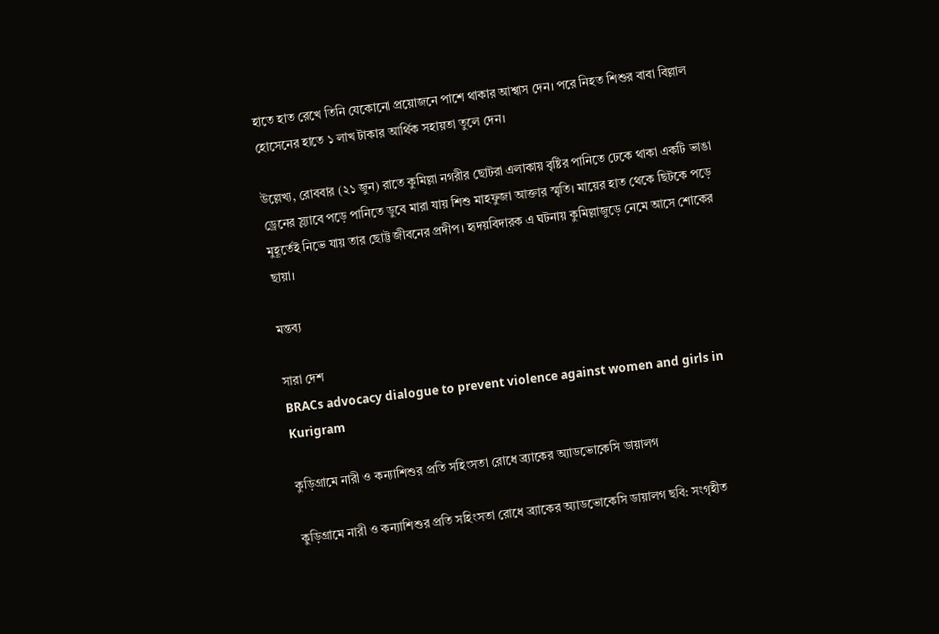হাতে হাত রেখে তিনি যেকোনো প্রয়োজনে পাশে থাকার আশ্বাস দেন। পরে নিহত শিশুর বাবা বিল্লাল হোসেনের হাতে ১ লাখ টাকার আর্থিক সহায়তা তুলে দেন।

উল্লেখ্য, রোববার (২১ জুন) রাতে কুমিল্লা নগরীর ছোটরা এলাকায় বৃষ্টির পানিতে ঢেকে থাকা একটি ভাঙা ড্রেনের স্ল্যাবে পড়ে পানিতে ডুবে মারা যায় শিশু মাহফুজা আক্তার স্মৃতি। মায়ের হাত থেকে ছিটকে পড়ে মুহূর্তেই নিভে যায় তার ছোট্ট জীবনের প্রদীপ। হৃদয়বিদারক এ ঘটনায় কুমিল্লাজুড়ে নেমে আসে শোকের ছায়া।

মন্তব্য

সারা দেশ
BRACs advocacy dialogue to prevent violence against women and girls in Kurigram

কুড়িগ্রামে নারী ও কন্যাশিশুর প্রতি সহিংসতা রোধে ব্র্যাকের অ্যাডভোকেসি ডায়ালগ

কুড়িগ্রামে নারী ও কন্যাশিশুর প্রতি সহিংসতা রোধে ব্র্যাকের অ্যাডভোকেসি ডায়ালগ ছবি: সংগৃহীত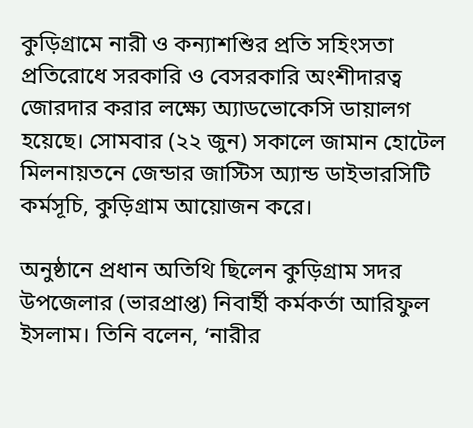কুড়িগ্রামে নারী ও কন্যাশশিুর প্রতি সহিংসতা প্রতিরোধে সরকারি ও বেসরকারি অংশীদারত্ব জোরদার করার লক্ষ্যে অ্যাডভোকেসি ডায়ালগ হয়েছে। সোমবার (২২ জুন) সকালে জামান হোটেল মিলনায়তনে জেন্ডার জাস্টিস অ্যান্ড ডাইভারসিটি কর্মসূচি, কুড়িগ্রাম আয়োজন করে।

অনুষ্ঠানে প্রধান অতিথি ছিলেন কুড়িগ্রাম সদর উপজেলার (ভারপ্রাপ্ত) নিবার্হী কর্মকর্তা আরিফুল ইসলাম। তিনি বলেন, ‘নারীর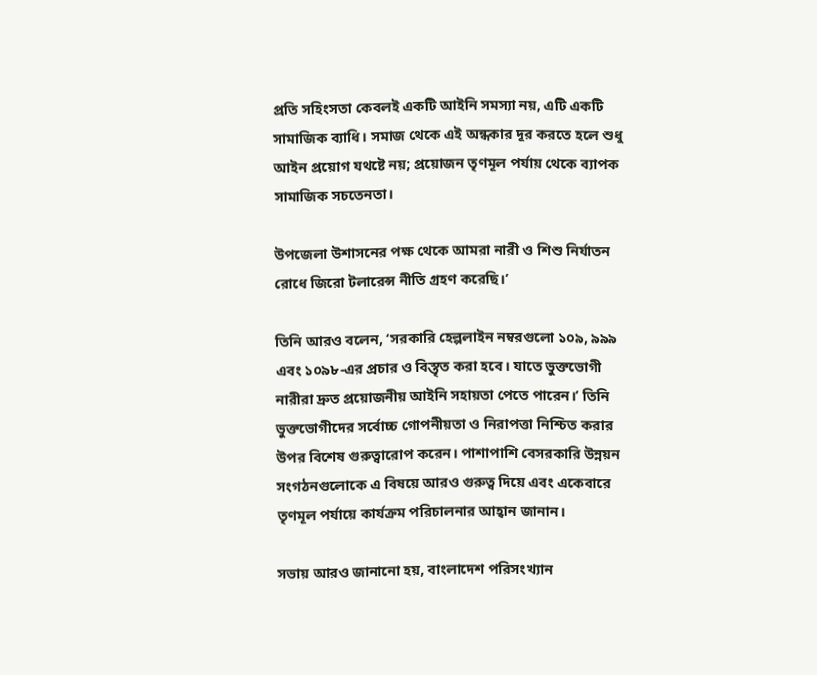প্রতি সহিংসতা কেবলই একটি আইনি সমস্যা নয়, এটি একটি সামাজিক ব্যাধি। সমাজ থেকে এই অন্ধকার দূর করতে হলে শুধু আইন প্রয়োগ যথষ্টে নয়; প্রয়োজন তৃণমূল পর্যায় থেকে ব্যাপক সামাজিক সচতেনতা।

উপজেলা উশাসনের পক্ষ থেকে আমরা নারী ও শিশু নির্যাতন রোধে জিরো টলারেন্স নীতি গ্রহণ করেছি।’

তিনি আরও বলেন, ‘সরকারি হেল্পলাইন নম্বরগুলো ১০৯, ৯৯৯ এবং ১০৯৮-এর প্রচার ও বিস্তৃত করা হবে। যাতে ভুক্তভোগী নারীরা দ্রুত প্রয়োজনীয় আইনি সহায়তা পেতে পারেন।’ তিনি ভুক্তভোগীদের সর্বোচ্চ গোপনীয়তা ও নিরাপত্তা নিশ্চিত করার উপর বিশেষ গুরুত্বারোপ করেন। পাশাপাশি বেসরকারি উন্নয়ন সংগঠনগুলোকে এ বিষয়ে আরও গুরুত্ব দিয়ে এবং একেবারে তৃণমূল পর্যায়ে কার্যক্রম পরিচালনার আহ্বান জানান।

সভায় আরও জানানো হয়, বাংলাদেশ পরিসংখ্যান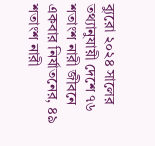ব্যুরো ২০২৪ সালের তথ্যানুযায়ী দেশে ৭৬ শতাংশ নারী জীবনে একবার নির্যাতনের, ৪৯ শতাংশ নারী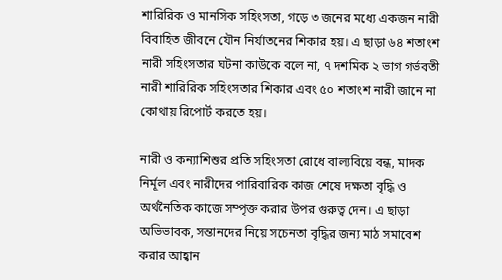শারিরিক ও মানসিক সহিংসতা, গড়ে ৩ জনের মধ্যে একজন নারী বিবাহিত জীবনে যৌন নির্যাতনের শিকার হয়। এ ছাড়া ৬৪ শতাংশ নারী সহিংসতার ঘটনা কাউকে বলে না, ৭ দশমিক ২ ভাগ গর্ভবতী নারী শারিরিক সহিংসতার শিকার এবং ৫০ শতাংশ নারী জানে না কোথায় রিপোর্ট করতে হয়।

নারী ও কন্যাশিশুর প্রতি সহিংসতা রোধে বাল্যবিয়ে বন্ধ, মাদক নির্মূল এবং নারীদের পারিবারিক কাজ শেষে দক্ষতা বৃদ্ধি ও অর্থনৈতিক কাজে সম্পৃক্ত করার উপর গুরুত্ব দেন। এ ছাড়া অভিভাবক, সন্তানদের নিয়ে সচেনতা বৃদ্ধির জন্য মাঠ সমাবেশ করার আহ্বান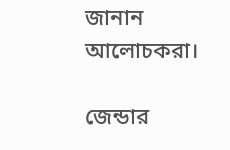জানান আলোচকরা।

জেন্ডার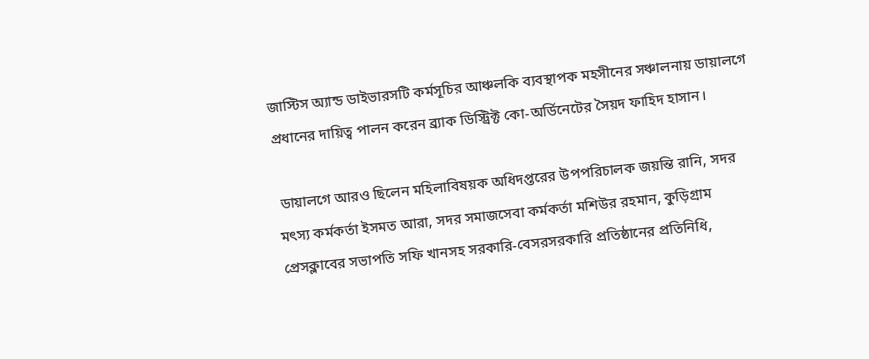জাস্টিস অ্যান্ড ডাইভারসটি কর্মসূচির আঞ্চলকি ব্যবস্থাপক মহসীনের সঞ্চালনায় ডায়ালগে প্রধানের দায়িত্ব পালন করেন ব্র্যাক ডিস্ট্রিক্ট কো-অর্ডিনেটের সৈয়দ ফাহিদ হাসান।

 ডায়ালগে আরও ছিলেন মহিলাবিষয়ক অধিদপ্তরের উপপরিচালক জয়ন্তি রানি, সদর মৎস্য কর্মকর্তা ইসমত আরা, সদর সমাজসেবা কর্মকর্তা মশিউর রহমান, কুড়িগ্রাম প্রেসক্লাবের সভাপতি সফি খানসহ সরকারি-বেসরসরকারি প্রতিষ্ঠানের প্রতিনিধি,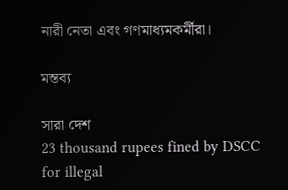নারী নেতা এবং গণমাধ্যমকর্মীরা।

মন্তব্য

সারা দেশ
23 thousand rupees fined by DSCC for illegal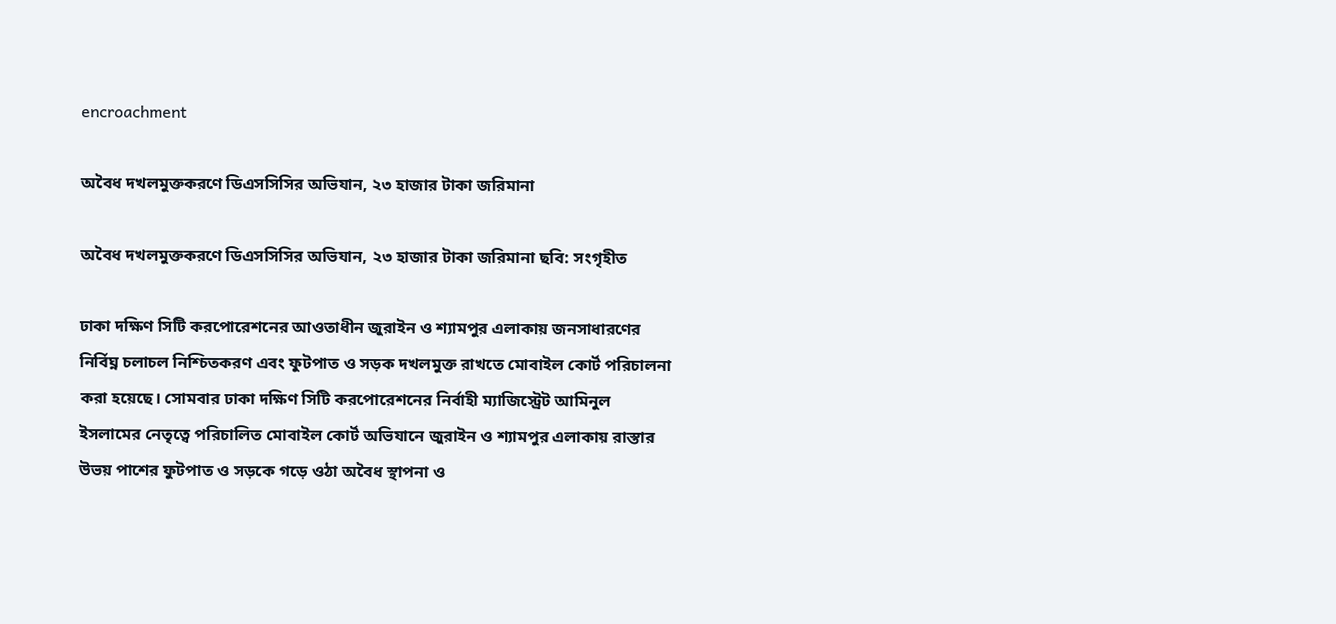encroachment

অবৈধ দখলমুক্তকরণে ডিএসসিসির অভিযান, ২৩ হাজার টাকা জরিমানা

অবৈধ দখলমুক্তকরণে ডিএসসিসির অভিযান, ২৩ হাজার টাকা জরিমানা ছবি: সংগৃহীত

ঢাকা দক্ষিণ সিটি করপোরেশনের আওতাধীন জুরাইন ও শ্যামপুর এলাকায় জনসাধারণের নির্বিঘ্ন চলাচল নিশ্চিতকরণ এবং ফুটপাত ও সড়ক দখলমুক্ত রাখতে মোবাইল কোর্ট পরিচালনা করা হয়েছে। সোমবার ঢাকা দক্ষিণ সিটি করপোরেশনের নির্বাহী ম্যাজিস্ট্রেট আমিনুল ইসলামের নেতৃত্বে পরিচালিত মোবাইল কোর্ট অভিযানে জুরাইন ও শ্যামপুর এলাকায় রাস্তার উভয় পাশের ফুটপাত ও সড়কে গড়ে ওঠা অবৈধ স্থাপনা ও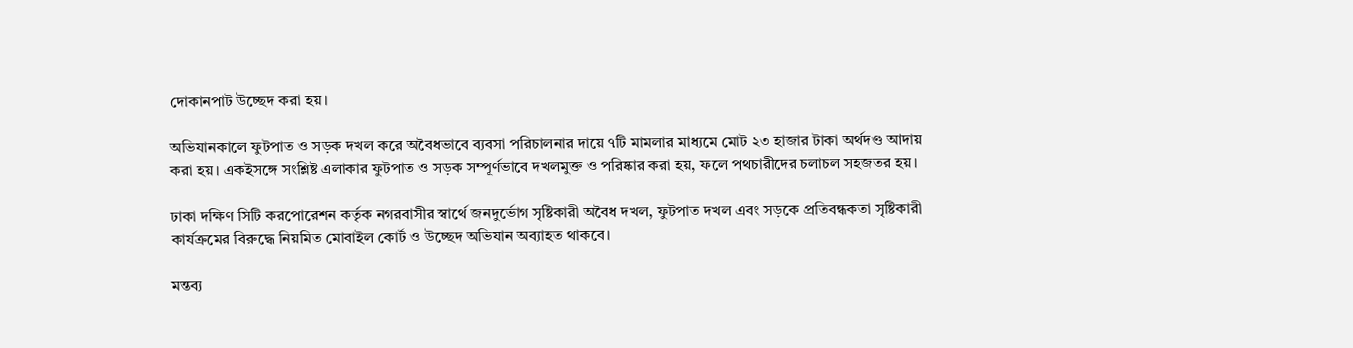দোকানপাট উচ্ছেদ করা হয়।

অভিযানকালে ফুটপাত ও সড়ক দখল করে অবৈধভাবে ব্যবসা পরিচালনার দায়ে ৭টি মামলার মাধ্যমে মোট ২৩ হাজার টাকা অর্থদণ্ড আদায় করা হয়। একইসঙ্গে সংশ্লিষ্ট এলাকার ফুটপাত ও সড়ক সম্পূর্ণভাবে দখলমুক্ত ও পরিষ্কার করা হয়, ফলে পথচারীদের চলাচল সহজতর হয়।

ঢাকা দক্ষিণ সিটি করপোরেশন কর্তৃক নগরবাসীর স্বার্থে জনদুর্ভোগ সৃষ্টিকারী অবৈধ দখল, ফুটপাত দখল এবং সড়কে প্রতিবন্ধকতা সৃষ্টিকারী কার্যক্রমের বিরুদ্ধে নিয়মিত মোবাইল কোর্ট ও উচ্ছেদ অভিযান অব্যাহত থাকবে।

মন্তব্য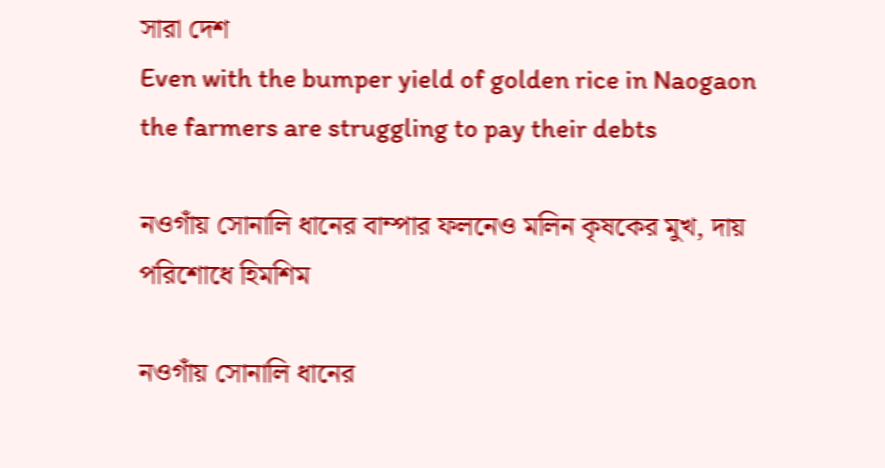সারা দেশ
Even with the bumper yield of golden rice in Naogaon the farmers are struggling to pay their debts

নওগাঁয় সোনালি ধানের বাম্পার ফলনেও মলিন কৃষকের মুখ, দায় পরিশোধে হিমশিম

নওগাঁয় সোনালি ধানের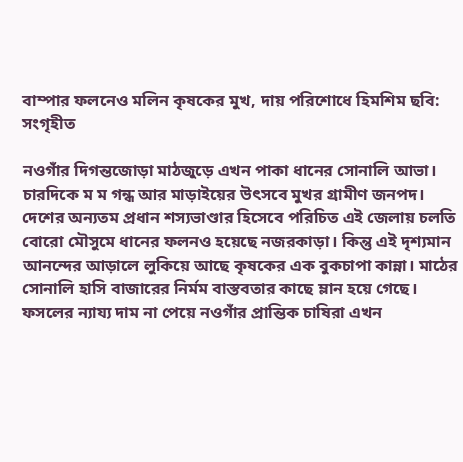বাম্পার ফলনেও মলিন কৃষকের মুখ, দায় পরিশোধে হিমশিম ছবি: সংগৃহীত

নওগাঁর দিগন্তজোড়া মাঠজুড়ে এখন পাকা ধানের সোনালি আভা। চারদিকে ম ম গন্ধ আর মাড়াইয়ের উৎসবে মুখর গ্রামীণ জনপদ। দেশের অন্যতম প্রধান শস্যভাণ্ডার হিসেবে পরিচিত এই জেলায় চলতি বোরো মৌসুমে ধানের ফলনও হয়েছে নজরকাড়া। কিন্তু এই দৃশ্যমান আনন্দের আড়ালে লুকিয়ে আছে কৃষকের এক বুকচাপা কান্না। মাঠের সোনালি হাসি বাজারের নির্মম বাস্তবতার কাছে ম্লান হয়ে গেছে। ফসলের ন্যায্য দাম না পেয়ে নওগাঁর প্রান্তিক চাষিরা এখন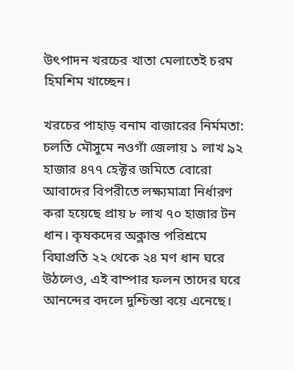উৎপাদন খরচের খাতা মেলাতেই চরম হিমশিম খাচ্ছেন।

খরচের পাহাড় বনাম বাজারের নির্মমতা: চলতি মৌসুমে নওগাঁ জেলায় ১ লাখ ৯২ হাজার ৪৭৭ হেক্টর জমিতে বোরো আবাদের বিপরীতে লক্ষ্যমাত্রা নির্ধারণ করা হয়েছে প্রায় ৮ লাখ ৭০ হাজার টন ধান। কৃষকদের অক্লান্ত পরিশ্রমে বিঘাপ্রতি ২২ থেকে ২৪ মণ ধান ঘরে উঠলেও, এই বাম্পার ফলন তাদের ঘরে আনন্দের বদলে দুশ্চিন্তা বয়ে এনেছে।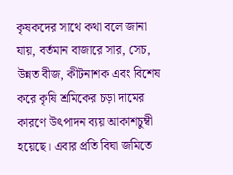কৃষকদের সাথে কথা বলে জানা যায়, বর্তমান বাজারে সার, সেচ, উন্নত বীজ, কীটনাশক এবং বিশেষ করে কৃষি শ্রমিকের চড়া দামের কারণে উৎপাদন ব্যয় আকাশচুম্বী হয়েছে। এবার প্রতি বিঘা জমিতে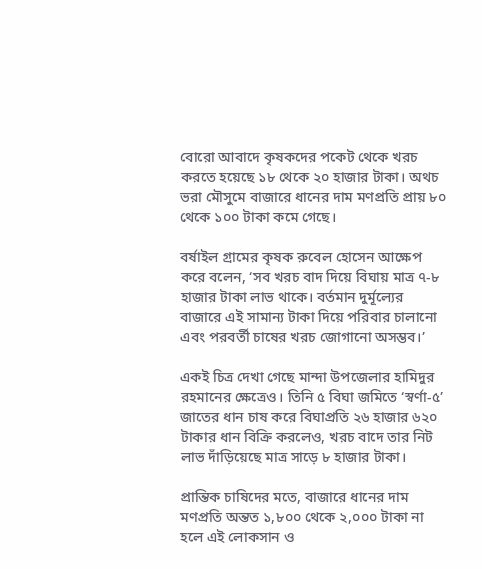বোরো আবাদে কৃষকদের পকেট থেকে খরচ করতে হয়েছে ১৮ থেকে ২০ হাজার টাকা। অথচ ভরা মৌসুমে বাজারে ধানের দাম মণপ্রতি প্রায় ৮০ থেকে ১০০ টাকা কমে গেছে।

বর্ষাইল গ্রামের কৃষক রুবেল হোসেন আক্ষেপ করে বলেন, ‘সব খরচ বাদ দিয়ে বিঘায় মাত্র ৭-৮ হাজার টাকা লাভ থাকে। বর্তমান দুর্মূল্যের বাজারে এই সামান্য টাকা দিয়ে পরিবার চালানো এবং পরবর্তী চাষের খরচ জোগানো অসম্ভব।’

একই চিত্র দেখা গেছে মান্দা উপজেলার হামিদুর রহমানের ক্ষেত্রেও। তিনি ৫ বিঘা জমিতে ‘স্বর্ণা-৫’ জাতের ধান চাষ করে বিঘাপ্রতি ২৬ হাজার ৬২০ টাকার ধান বিক্রি করলেও, খরচ বাদে তার নিট লাভ দাঁড়িয়েছে মাত্র সাড়ে ৮ হাজার টাকা।

প্রান্তিক চাষিদের মতে, বাজারে ধানের দাম মণপ্রতি অন্তত ১,৮০০ থেকে ২,০০০ টাকা না হলে এই লোকসান ও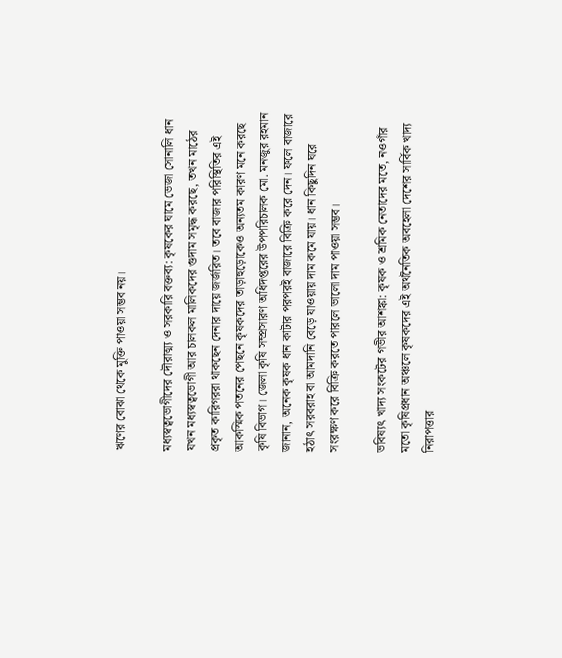ঋণের বোঝা থেকে মুক্তি পাওয়া সম্ভব নয়।

মধ্যস্বত্বভোগীদের দৌরাত্ম্য ও সরকারি বক্তব্য: কৃষকের ঘামে ভেজা সোনালি ধান যখন মধ্যস্বত্বভোগী আর চালকল মালিকদের গুদাম সমৃদ্ধ করছে, তখন মাঠের প্রকৃত কারিগররা থাকছেন দেনার দায়ে জর্জরিত। তবে বাজার পরিস্থিতির এই আকস্মিক পতনের পেছনে কৃষকদের তাড়াহুড়োকেও অন্যতম কারণ মনে করছে কৃষি বিভাগ। জেলা কৃষি সম্প্রসারণ অধিদপ্তরের উপপরিচালক মো. মনজুর রহমান জানান, অনেক কৃষক ধান কাটার পরপরই বাজারে বিক্রি করে দেন। ফলে বাজারে হঠাৎ সরবরাহ বা আমদানি বেড়ে যাওয়ায় দাম কমে যায়। ধান কিছুদিন ঘরে সংরক্ষণ করে বিক্রি করতে পারলে ভালো দাম পাওয়া সম্ভব।

ভবিষ্যৎ খাদ্য সংকটের গভীর আশঙ্কা: কৃষক ও শ্রমিক নেতাদের মতে, নওগাঁর মতো কৃষিপ্রধান অঞ্চলে কৃষকদের এই অর্থনৈতিক অবহেলা দেশের সার্বিক খাদ্য নিরাপত্তার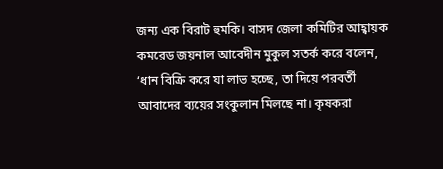জন্য এক বিরাট হুমকি। বাসদ জেলা কমিটির আহ্বায়ক কমরেড জয়নাল আবেদীন মুকুল সতর্ক করে বলেন, ‘ধান বিক্রি করে যা লাভ হচ্ছে, তা দিয়ে পরবর্তী আবাদের ব্যয়ের সংকুলান মিলছে না। কৃষকরা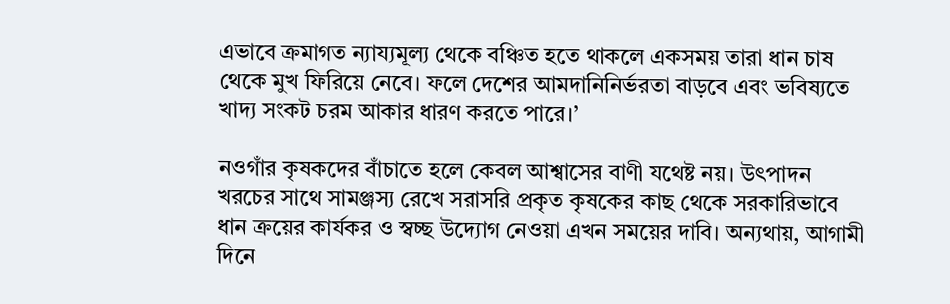এভাবে ক্রমাগত ন্যায্যমূল্য থেকে বঞ্চিত হতে থাকলে একসময় তারা ধান চাষ থেকে মুখ ফিরিয়ে নেবে। ফলে দেশের আমদানিনির্ভরতা বাড়বে এবং ভবিষ্যতে খাদ্য সংকট চরম আকার ধারণ করতে পারে।’

নওগাঁর কৃষকদের বাঁচাতে হলে কেবল আশ্বাসের বাণী যথেষ্ট নয়। উৎপাদন খরচের সাথে সামঞ্জস্য রেখে সরাসরি প্রকৃত কৃষকের কাছ থেকে সরকারিভাবে ধান ক্রয়ের কার্যকর ও স্বচ্ছ উদ্যোগ নেওয়া এখন সময়ের দাবি। অন্যথায়, আগামী দিনে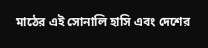মাঠের এই সোনালি হাসি এবং দেশের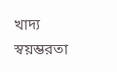খাদ্য স্বয়ম্ভরতা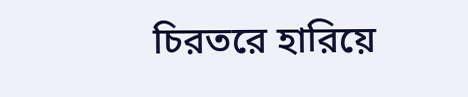চিরতরে হারিয়ে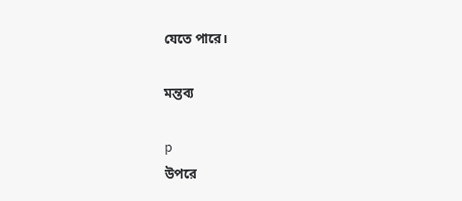যেতে পারে।

মন্তব্য

p
উপরে